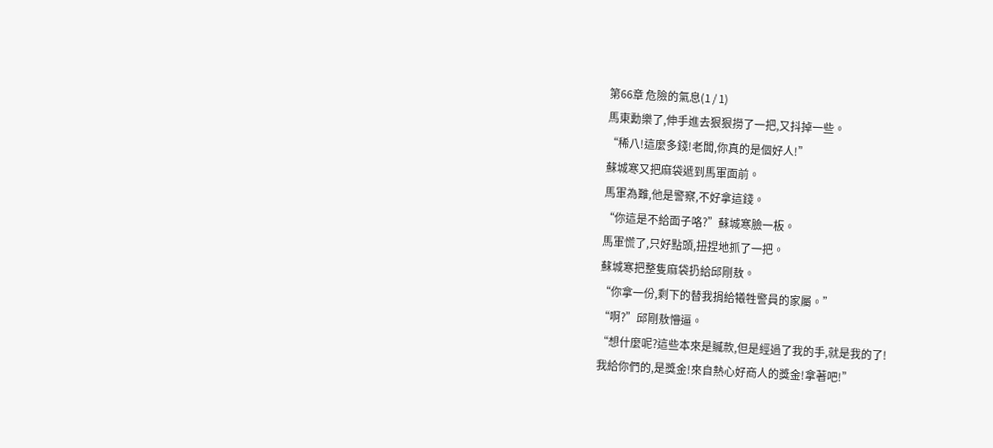第66章 危險的氣息(1 / 1)
馬東勳樂了,伸手進去狠狠撈了一把,又抖掉一些。
“稀八!這麼多錢!老闆,你真的是個好人!”
蘇城寒又把麻袋遞到馬軍面前。
馬軍為難,他是警察,不好拿這錢。
“你這是不給面子咯?”蘇城寒臉一板。
馬軍慌了,只好點頭,扭捏地抓了一把。
蘇城寒把整隻麻袋扔給邱剛敖。
“你拿一份,剩下的替我捐給犧牲警員的家屬。”
“啊?”邱剛敖懵逼。
“想什麼呢?這些本來是贓款,但是經過了我的手,就是我的了!
我給你們的,是獎金!來自熱心好商人的獎金!拿著吧!”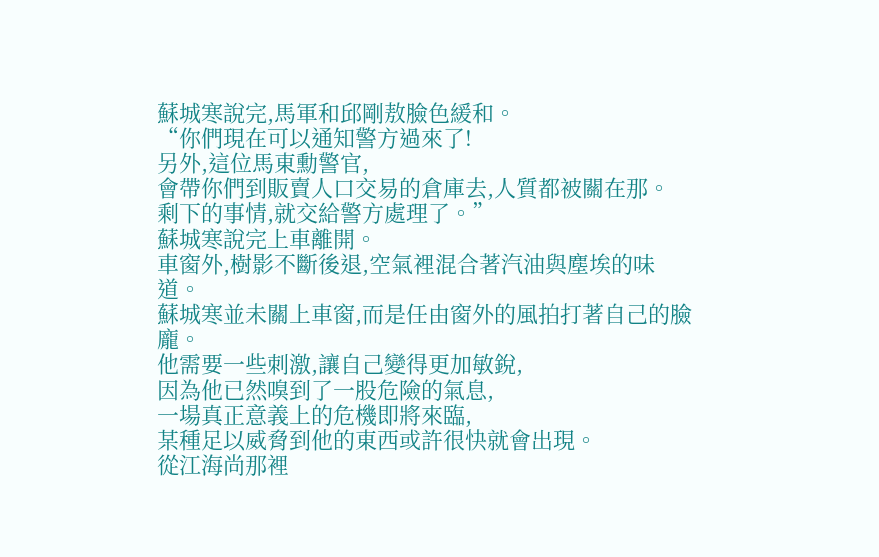蘇城寒說完,馬軍和邱剛敖臉色緩和。
“你們現在可以通知警方過來了!
另外,這位馬東勳警官,
會帶你們到販賣人口交易的倉庫去,人質都被關在那。
剩下的事情,就交給警方處理了。”
蘇城寒說完上車離開。
車窗外,樹影不斷後退,空氣裡混合著汽油與塵埃的味道。
蘇城寒並未關上車窗,而是任由窗外的風拍打著自己的臉龐。
他需要一些刺激,讓自己變得更加敏銳,
因為他已然嗅到了一股危險的氣息,
一場真正意義上的危機即將來臨,
某種足以威脅到他的東西或許很快就會出現。
從江海尚那裡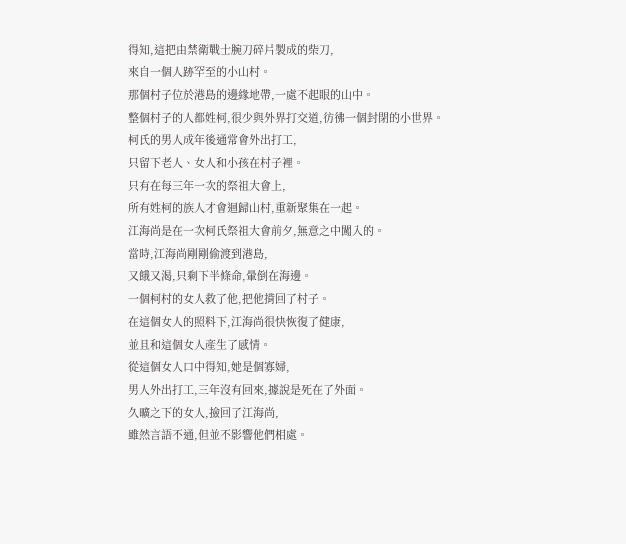得知,這把由禁衛戰士腕刀碎片製成的柴刀,
來自一個人跡罕至的小山村。
那個村子位於港島的邊緣地帶,一處不起眼的山中。
整個村子的人都姓柯,很少與外界打交道,彷彿一個封閉的小世界。
柯氏的男人成年後通常會外出打工,
只留下老人、女人和小孩在村子裡。
只有在每三年一次的祭祖大會上,
所有姓柯的族人才會迴歸山村,重新聚集在一起。
江海尚是在一次柯氏祭祖大會前夕,無意之中闖入的。
當時,江海尚剛剛偷渡到港島,
又餓又渴,只剩下半條命,暈倒在海邊。
一個柯村的女人救了他,把他揹回了村子。
在這個女人的照料下,江海尚很快恢復了健康,
並且和這個女人產生了感情。
從這個女人口中得知,她是個寡婦,
男人外出打工,三年沒有回來,據說是死在了外面。
久曠之下的女人,撿回了江海尚,
雖然言語不通,但並不影響他們相處。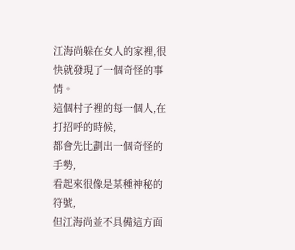江海尚躲在女人的家裡,很快就發現了一個奇怪的事情。
這個村子裡的每一個人,在打招呼的時候,
都會先比劃出一個奇怪的手勢,
看起來很像是某種神秘的符號,
但江海尚並不具備這方面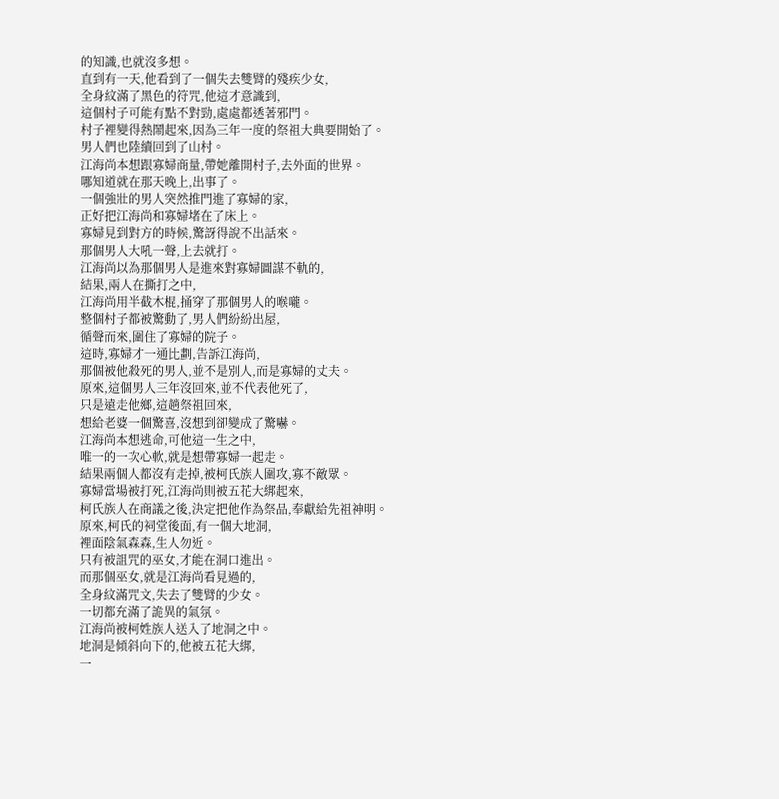的知識,也就沒多想。
直到有一天,他看到了一個失去雙臂的殘疾少女,
全身紋滿了黑色的符咒,他這才意識到,
這個村子可能有點不對勁,處處都透著邪門。
村子裡變得熱鬧起來,因為三年一度的祭祖大典要開始了。
男人們也陸續回到了山村。
江海尚本想跟寡婦商量,帶她離開村子,去外面的世界。
哪知道就在那天晚上,出事了。
一個強壯的男人突然推門進了寡婦的家,
正好把江海尚和寡婦堵在了床上。
寡婦見到對方的時候,驚訝得說不出話來。
那個男人大吼一聲,上去就打。
江海尚以為那個男人是進來對寡婦圖謀不軌的,
結果,兩人在撕打之中,
江海尚用半截木棍,捅穿了那個男人的喉嚨。
整個村子都被驚動了,男人們紛紛出屋,
循聲而來,圍住了寡婦的院子。
這時,寡婦才一通比劃,告訴江海尚,
那個被他殺死的男人,並不是別人,而是寡婦的丈夫。
原來,這個男人三年沒回來,並不代表他死了,
只是遠走他鄉,這趟祭祖回來,
想給老婆一個驚喜,沒想到卻變成了驚嚇。
江海尚本想逃命,可他這一生之中,
唯一的一次心軟,就是想帶寡婦一起走。
結果兩個人都沒有走掉,被柯氏族人圍攻,寡不敵眾。
寡婦當場被打死,江海尚則被五花大綁起來,
柯氏族人在商議之後,決定把他作為祭品,奉獻給先祖神明。
原來,柯氏的祠堂後面,有一個大地洞,
裡面陰氣森森,生人勿近。
只有被詛咒的巫女,才能在洞口進出。
而那個巫女,就是江海尚看見過的,
全身紋滿咒文,失去了雙臂的少女。
一切都充滿了詭異的氣氛。
江海尚被柯姓族人送入了地洞之中。
地洞是傾斜向下的,他被五花大綁,
一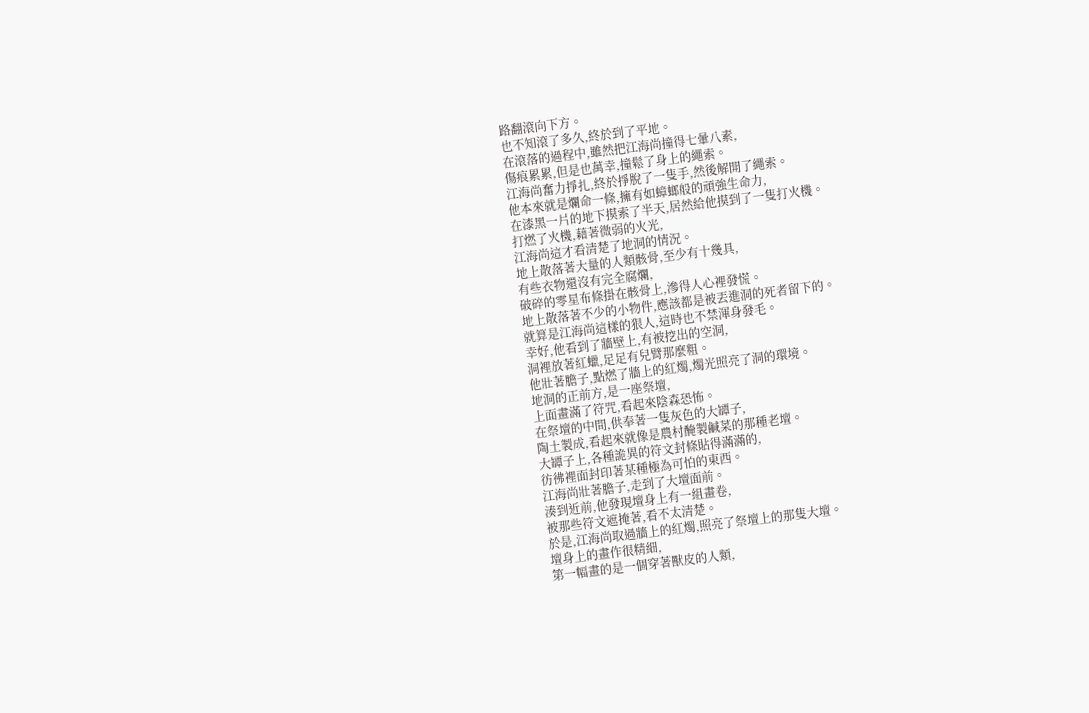路翻滾向下方。
也不知滾了多久,終於到了平地。
在滾落的過程中,雖然把江海尚撞得七暈八素,
傷痕累累,但是也萬幸,撞鬆了身上的繩索。
江海尚奮力掙扎,終於掙脫了一隻手,然後解開了繩索。
他本來就是爛命一條,擁有如蟑螂般的頑強生命力,
在漆黑一片的地下摸索了半天,居然給他摸到了一隻打火機。
打燃了火機,藉著微弱的火光,
江海尚這才看清楚了地洞的情況。
地上散落著大量的人類骸骨,至少有十幾具,
有些衣物還沒有完全腐爛,
破碎的零星布條掛在骸骨上,滲得人心裡發慌。
地上散落著不少的小物件,應該都是被丟進洞的死者留下的。
就算是江海尚這樣的狠人,這時也不禁渾身發毛。
幸好,他看到了牆壁上,有被挖出的空洞,
洞裡放著紅蠟,足足有兒臂那麼粗。
他壯著膽子,點燃了牆上的紅燭,燭光照亮了洞的環境。
地洞的正前方,是一座祭壇,
上面畫滿了符咒,看起來陰森恐怖。
在祭壇的中間,供奉著一隻灰色的大罈子,
陶土製成,看起來就像是農村醃製鹹菜的那種老壇。
大罈子上,各種詭異的符文封條貼得滿滿的,
彷彿裡面封印著某種極為可怕的東西。
江海尚壯著膽子,走到了大壇面前。
湊到近前,他發現壇身上有一組畫卷,
被那些符文遮掩著,看不太清楚。
於是,江海尚取過牆上的紅燭,照亮了祭壇上的那隻大壇。
壇身上的畫作很精細,
第一幅畫的是一個穿著獸皮的人類,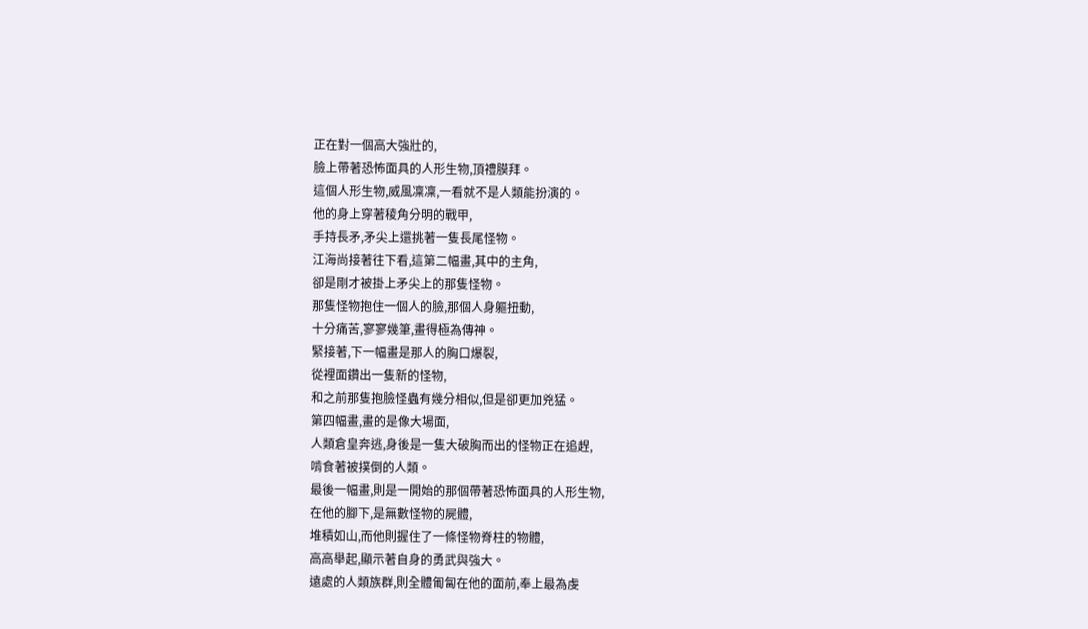正在對一個高大強壯的,
臉上帶著恐怖面具的人形生物,頂禮膜拜。
這個人形生物,威風凜凜,一看就不是人類能扮演的。
他的身上穿著稜角分明的戰甲,
手持長矛,矛尖上還挑著一隻長尾怪物。
江海尚接著往下看,這第二幅畫,其中的主角,
卻是剛才被掛上矛尖上的那隻怪物。
那隻怪物抱住一個人的臉,那個人身軀扭動,
十分痛苦,寥寥幾筆,畫得極為傳神。
緊接著,下一幅畫是那人的胸口爆裂,
從裡面鑽出一隻新的怪物,
和之前那隻抱臉怪蟲有幾分相似,但是卻更加兇猛。
第四幅畫,畫的是像大場面,
人類倉皇奔逃,身後是一隻大破胸而出的怪物正在追趕,
啃食著被撲倒的人類。
最後一幅畫,則是一開始的那個帶著恐怖面具的人形生物,
在他的腳下,是無數怪物的屍體,
堆積如山,而他則握住了一條怪物脊柱的物體,
高高舉起,顯示著自身的勇武與強大。
遠處的人類族群,則全體匍匐在他的面前,奉上最為虔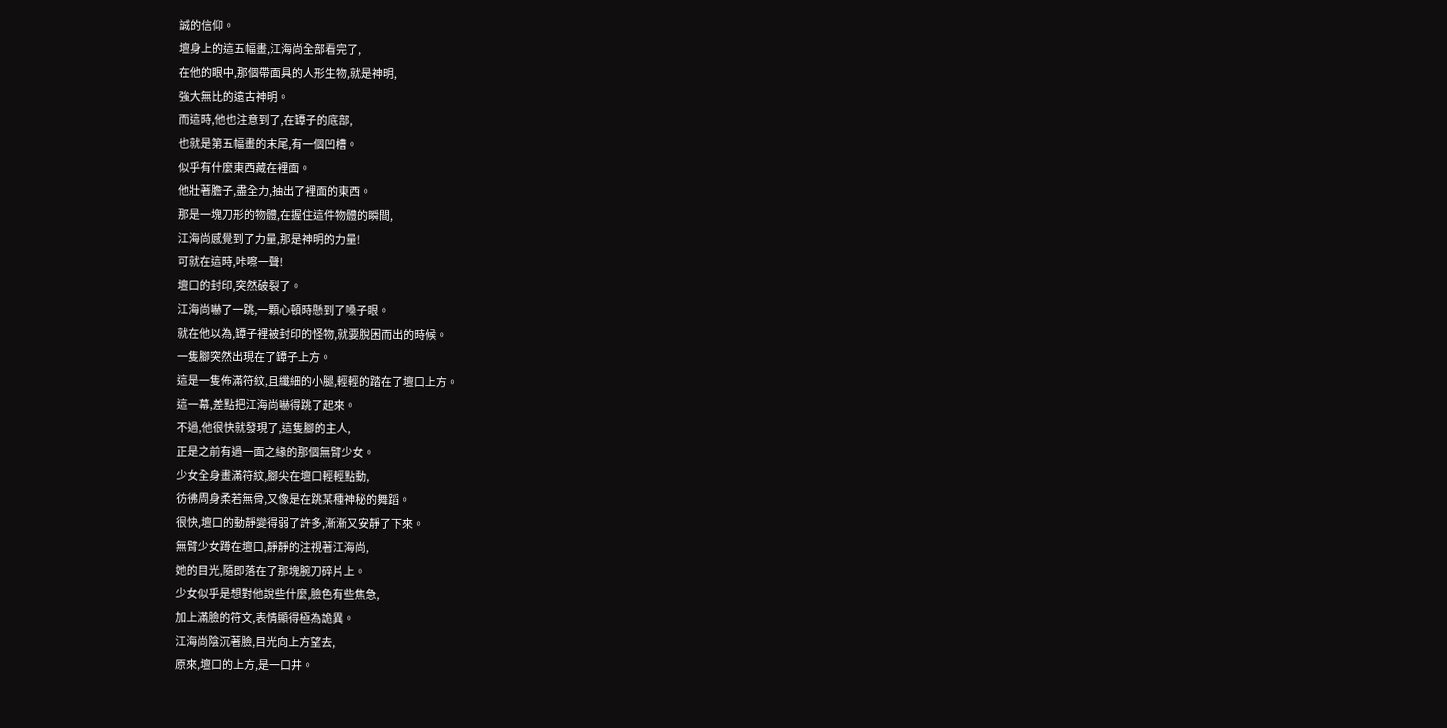誠的信仰。
壇身上的這五幅畫,江海尚全部看完了,
在他的眼中,那個帶面具的人形生物,就是神明,
強大無比的遠古神明。
而這時,他也注意到了,在罈子的底部,
也就是第五幅畫的末尾,有一個凹槽。
似乎有什麼東西藏在裡面。
他壯著膽子,盡全力,抽出了裡面的東西。
那是一塊刀形的物體,在握住這件物體的瞬間,
江海尚感覺到了力量,那是神明的力量!
可就在這時,咔嚓一聲!
壇口的封印,突然破裂了。
江海尚嚇了一跳,一顆心頓時懸到了嗓子眼。
就在他以為,罈子裡被封印的怪物,就要脫困而出的時候。
一隻腳突然出現在了罈子上方。
這是一隻佈滿符紋,且纖細的小腿,輕輕的踏在了壇口上方。
這一幕,差點把江海尚嚇得跳了起來。
不過,他很快就發現了,這隻腳的主人,
正是之前有過一面之緣的那個無臂少女。
少女全身畫滿符紋,腳尖在壇口輕輕點動,
彷彿周身柔若無骨,又像是在跳某種神秘的舞蹈。
很快,壇口的動靜變得弱了許多,漸漸又安靜了下來。
無臂少女蹲在壇口,靜靜的注視著江海尚,
她的目光,隨即落在了那塊腕刀碎片上。
少女似乎是想對他說些什麼,臉色有些焦急,
加上滿臉的符文,表情顯得極為詭異。
江海尚陰沉著臉,目光向上方望去,
原來,壇口的上方,是一口井。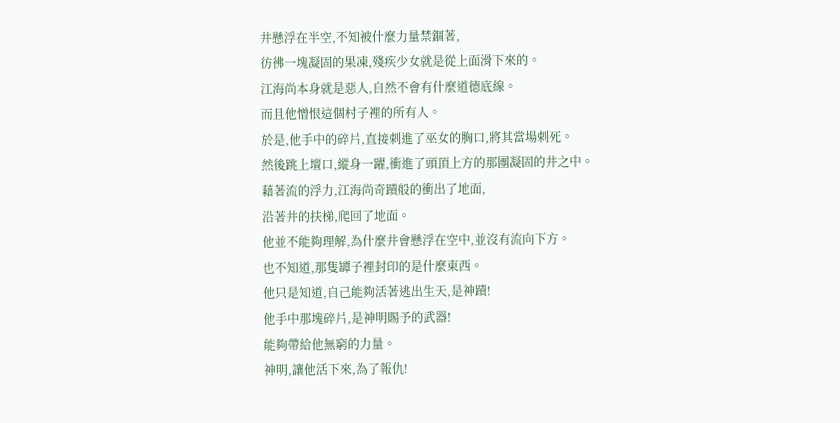井懸浮在半空,不知被什麼力量禁錮著,
彷彿一塊凝固的果凍,殘疾少女就是從上面滑下來的。
江海尚本身就是惡人,自然不會有什麼道德底線。
而且他憎恨這個村子裡的所有人。
於是,他手中的碎片,直接刺進了巫女的胸口,將其當場刺死。
然後跳上壇口,縱身一躍,衝進了頭頂上方的那團凝固的井之中。
藉著流的浮力,江海尚奇蹟般的衝出了地面,
沿著井的扶梯,爬回了地面。
他並不能夠理解,為什麼井會懸浮在空中,並沒有流向下方。
也不知道,那隻罈子裡封印的是什麼東西。
他只是知道,自己能夠活著逃出生天,是神蹟!
他手中那塊碎片,是神明賜予的武器!
能夠帶給他無窮的力量。
神明,讓他活下來,為了報仇!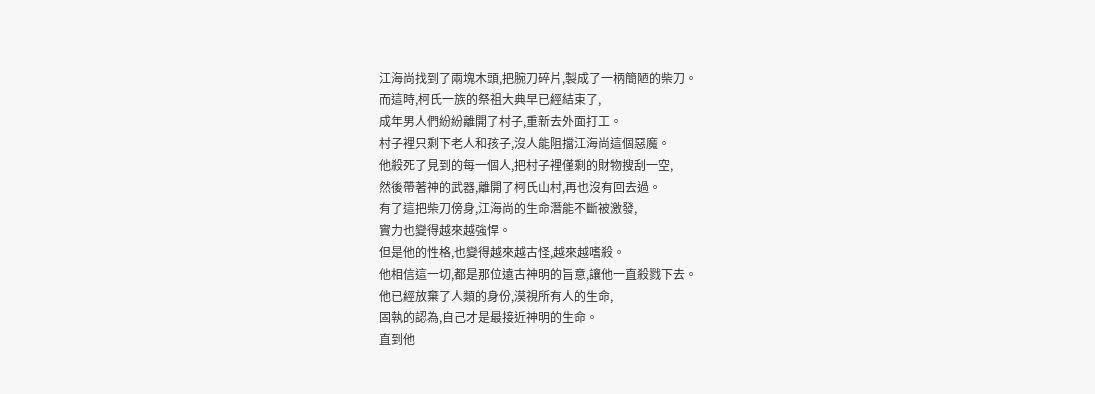江海尚找到了兩塊木頭,把腕刀碎片,製成了一柄簡陋的柴刀。
而這時,柯氏一族的祭祖大典早已經結束了,
成年男人們紛紛離開了村子,重新去外面打工。
村子裡只剩下老人和孩子,沒人能阻擋江海尚這個惡魔。
他殺死了見到的每一個人,把村子裡僅剩的財物搜刮一空,
然後帶著神的武器,離開了柯氏山村,再也沒有回去過。
有了這把柴刀傍身,江海尚的生命潛能不斷被激發,
實力也變得越來越強悍。
但是他的性格,也變得越來越古怪,越來越嗜殺。
他相信這一切,都是那位遠古神明的旨意,讓他一直殺戮下去。
他已經放棄了人類的身份,漠視所有人的生命,
固執的認為,自己才是最接近神明的生命。
直到他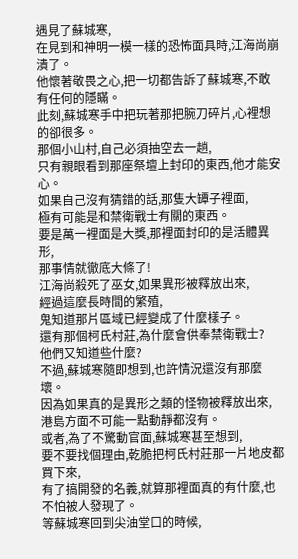遇見了蘇城寒,
在見到和神明一模一樣的恐怖面具時,江海尚崩潰了。
他懷著敬畏之心,把一切都告訴了蘇城寒,不敢有任何的隱瞞。
此刻,蘇城寒手中把玩著那把腕刀碎片,心裡想的卻很多。
那個小山村,自己必須抽空去一趟,
只有親眼看到那座祭壇上封印的東西,他才能安心。
如果自己沒有猜錯的話,那隻大罈子裡面,
極有可能是和禁衛戰士有關的東西。
要是萬一裡面是大獎,那裡面封印的是活體異形,
那事情就徹底大條了!
江海尚殺死了巫女,如果異形被釋放出來,
經過這麼長時間的繁殖,
鬼知道那片區域已經變成了什麼樣子。
還有那個柯氏村莊,為什麼會供奉禁衛戰士?
他們又知道些什麼?
不過,蘇城寒隨即想到,也許情況還沒有那麼壞。
因為如果真的是異形之類的怪物被釋放出來,
港島方面不可能一點動靜都沒有。
或者,為了不驚動官面,蘇城寒甚至想到,
要不要找個理由,乾脆把柯氏村莊那一片地皮都買下來,
有了搞開發的名義,就算那裡面真的有什麼,也不怕被人發現了。
等蘇城寒回到尖油堂口的時候,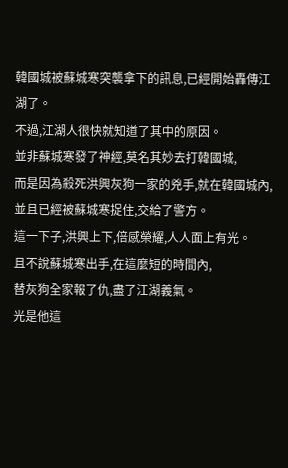韓國城被蘇城寒突襲拿下的訊息,已經開始轟傳江湖了。
不過,江湖人很快就知道了其中的原因。
並非蘇城寒發了神經,莫名其妙去打韓國城,
而是因為殺死洪興灰狗一家的兇手,就在韓國城內,
並且已經被蘇城寒捉住,交給了警方。
這一下子,洪興上下,倍感榮耀,人人面上有光。
且不說蘇城寒出手,在這麼短的時間內,
替灰狗全家報了仇,盡了江湖義氣。
光是他這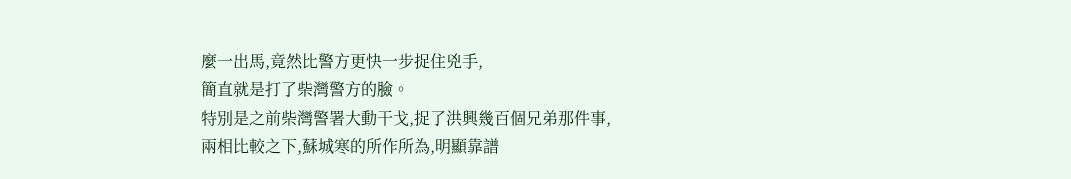麼一出馬,竟然比警方更快一步捉住兇手,
簡直就是打了柴灣警方的臉。
特別是之前柴灣警署大動干戈,捉了洪興幾百個兄弟那件事,
兩相比較之下,蘇城寒的所作所為,明顯靠譜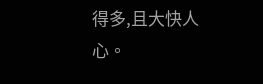得多,且大快人心。